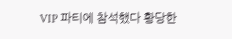VIP 파티에 참석했다 황당한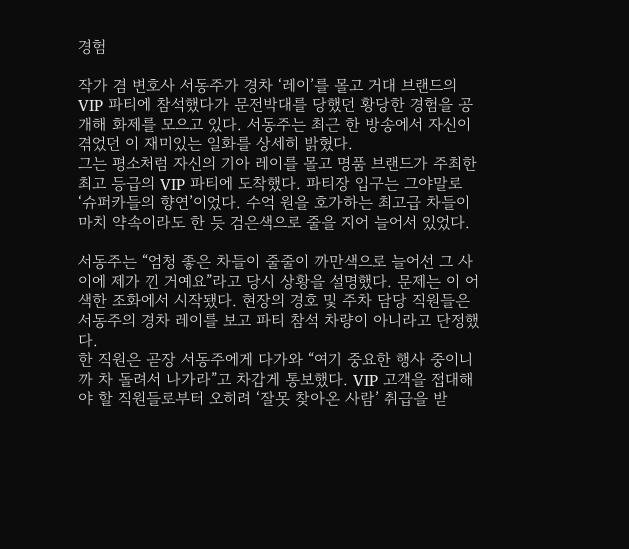경험

작가 겸 변호사 서동주가 경차 ‘레이’를 몰고 거대 브랜드의 VIP 파티에 참석했다가 문전박대를 당했던 황당한 경험을 공개해 화제를 모으고 있다. 서동주는 최근 한 방송에서 자신이 겪었던 이 재미있는 일화를 상세히 밝혔다.
그는 평소처럼 자신의 기아 레이를 몰고 명품 브랜드가 주최한 최고 등급의 VIP 파티에 도착했다. 파티장 입구는 그야말로 ‘슈퍼카들의 향연’이었다. 수억 원을 호가하는 최고급 차들이 마치 약속이라도 한 듯 검은색으로 줄을 지어 늘어서 있었다.

서동주는 “엄청 좋은 차들이 줄줄이 까만색으로 늘어선 그 사이에 제가 낀 거예요”라고 당시 상황을 설명했다. 문제는 이 어색한 조화에서 시작됐다. 현장의 경호 및 주차 담당 직원들은 서동주의 경차 레이를 보고 파티 참석 차량이 아니라고 단정했다.
한 직원은 곧장 서동주에게 다가와 “여기 중요한 행사 중이니까 차 돌려서 나가라”고 차갑게 통보했다. VIP 고객을 접대해야 할 직원들로부터 오히려 ‘잘못 찾아온 사람’ 취급을 받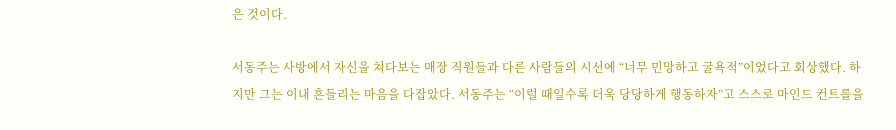은 것이다.

서동주는 사방에서 자신을 쳐다보는 매장 직원들과 다른 사람들의 시선에 “너무 민망하고 굴욕적”이었다고 회상했다. 하지만 그는 이내 흔들리는 마음을 다잡았다. 서동주는 “이럴 때일수록 더욱 당당하게 행동하자”고 스스로 마인드 컨트롤을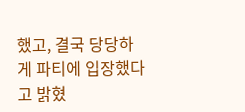했고, 결국 당당하게 파티에 입장했다고 밝혔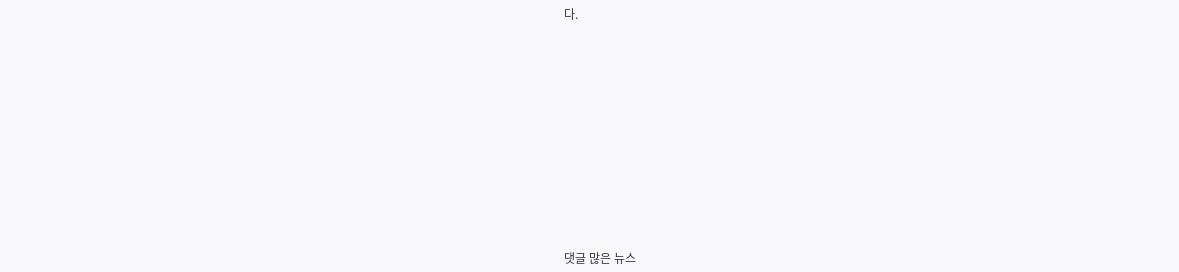다.












댓글 많은 뉴스